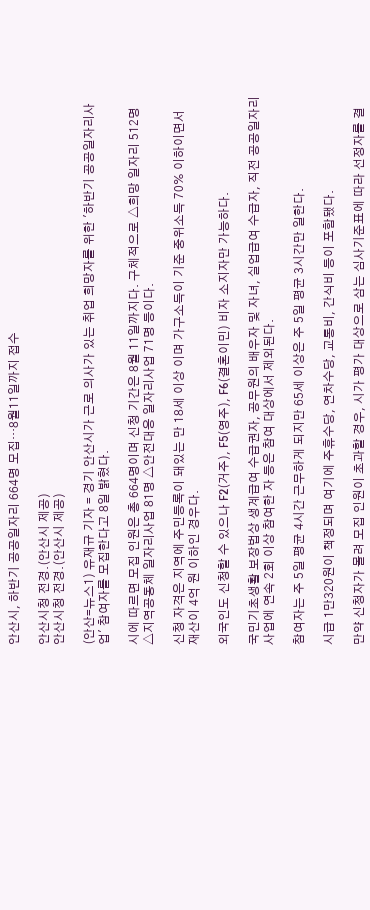안산시, 하반기 공공일자리 664명 모집…8월11일까지 접수

안산시청 전경.(안산시 제공)
안산시청 전경.(안산시 제공)

(안산=뉴스1) 유재규 기자 = 경기 안산시가 근로 의사가 있는 취업 희망자를 위한 '하반기 공공일자리사업' 참여자를 모집한다고 8일 밝혔다.

시에 따르면 모집 인원은 총 664명이며 신청 기간은 8월 11일까지다. 구체적으로 △희망 일자리 512명 △지역공동체 일자리사업 81명 △안전대응 일자리사업 71명 등이다.

신청 자격은 지역에 주민등록이 돼있는 만 18세 이상 이며 가구소득이 기준 중위소득 70% 이하이면서 재산이 4억 원 이하인 경우다.

외국인도 신청할 수 있으나 F2(거주), F5(영주), F6(결혼이민) 비자 소지자만 가능하다.

국민기초생활 보장법상 생계급여 수급권자, 공무원의 배우자 및 자녀, 실업급여 수급자, 직전 공공일자리사업에 연속 2회 이상 참여한 자 등은 참여 대상에서 제외된다.

참여자는 주 5일 평균 4시간 근무하게 되지만 65세 이상은 주 5일 평균 3시간만 일한다.

시급 1만320원이 책정되며 여기에 주휴수당, 연차수당, 교통비, 간식비 등이 포함됐다.

만약 신청자가 몰려 모집 인원이 초과할 경우, 시가 평가 대상으로 삼는 심사기준표에 따라 선정자를 결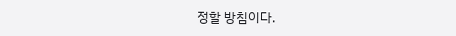정할 방침이다.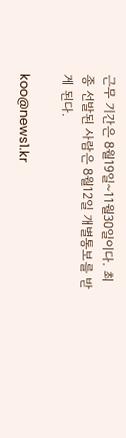근무 기간은 8월19일~11월30일이다. 최종 선발된 사람은 8월12일 개별통보를 받게 된다.

koo@news1.kr